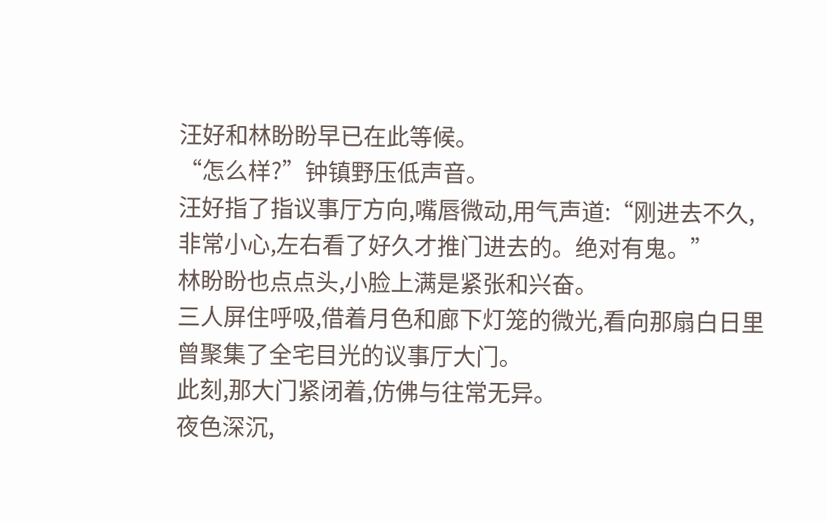汪好和林盼盼早已在此等候。
“怎么样?”钟镇野压低声音。
汪好指了指议事厅方向,嘴唇微动,用气声道:“刚进去不久,非常小心,左右看了好久才推门进去的。绝对有鬼。”
林盼盼也点点头,小脸上满是紧张和兴奋。
三人屏住呼吸,借着月色和廊下灯笼的微光,看向那扇白日里曾聚集了全宅目光的议事厅大门。
此刻,那大门紧闭着,仿佛与往常无异。
夜色深沉,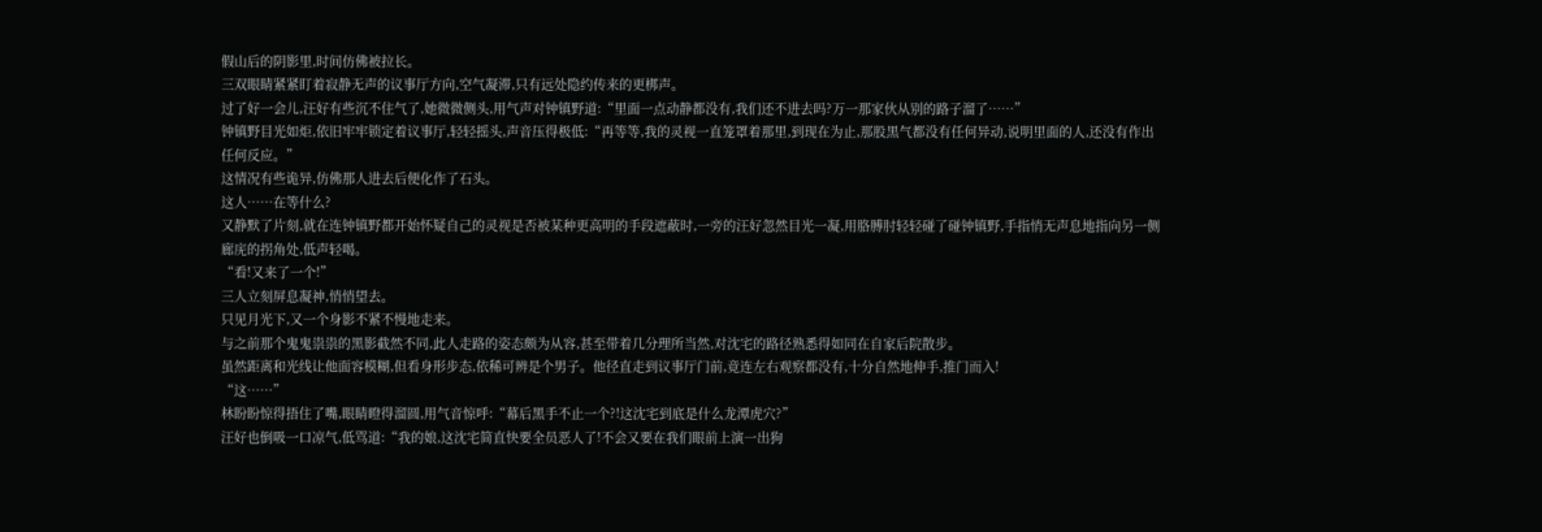假山后的阴影里,时间仿佛被拉长。
三双眼睛紧紧盯着寂静无声的议事厅方向,空气凝滞,只有远处隐约传来的更梆声。
过了好一会儿,汪好有些沉不住气了,她微微侧头,用气声对钟镇野道:“里面一点动静都没有,我们还不进去吗?万一那家伙从别的路子溜了……”
钟镇野目光如炬,依旧牢牢锁定着议事厅,轻轻摇头,声音压得极低:“再等等,我的灵视一直笼罩着那里,到现在为止,那股黑气都没有任何异动,说明里面的人,还没有作出任何反应。”
这情况有些诡异,仿佛那人进去后便化作了石头。
这人……在等什么?
又静默了片刻,就在连钟镇野都开始怀疑自己的灵视是否被某种更高明的手段遮蔽时,一旁的汪好忽然目光一凝,用胳膊肘轻轻碰了碰钟镇野,手指悄无声息地指向另一侧廊庑的拐角处,低声轻喝。
“看!又来了一个!”
三人立刻屏息凝神,悄悄望去。
只见月光下,又一个身影不紧不慢地走来。
与之前那个鬼鬼祟祟的黑影截然不同,此人走路的姿态颇为从容,甚至带着几分理所当然,对沈宅的路径熟悉得如同在自家后院散步。
虽然距离和光线让他面容模糊,但看身形步态,依稀可辨是个男子。他径直走到议事厅门前,竟连左右观察都没有,十分自然地伸手,推门而入!
“这……”
林盼盼惊得捂住了嘴,眼睛瞪得溜圆,用气音惊呼:“幕后黑手不止一个?!这沈宅到底是什么龙潭虎穴?”
汪好也倒吸一口凉气,低骂道:“我的娘,这沈宅简直快要全员恶人了!不会又要在我们眼前上演一出狗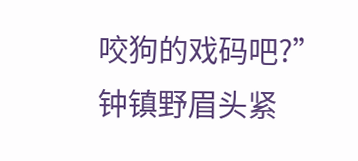咬狗的戏码吧?”
钟镇野眉头紧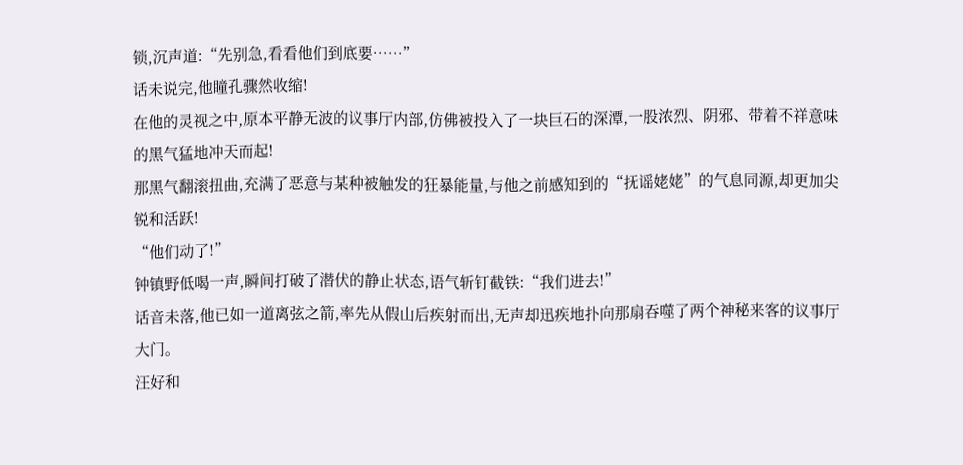锁,沉声道:“先别急,看看他们到底要……”
话未说完,他瞳孔骤然收缩!
在他的灵视之中,原本平静无波的议事厅内部,仿佛被投入了一块巨石的深潭,一股浓烈、阴邪、带着不祥意味的黑气猛地冲天而起!
那黑气翻滚扭曲,充满了恶意与某种被触发的狂暴能量,与他之前感知到的“抚谣姥姥”的气息同源,却更加尖锐和活跃!
“他们动了!”
钟镇野低喝一声,瞬间打破了潜伏的静止状态,语气斩钉截铁:“我们进去!”
话音未落,他已如一道离弦之箭,率先从假山后疾射而出,无声却迅疾地扑向那扇吞噬了两个神秘来客的议事厅大门。
汪好和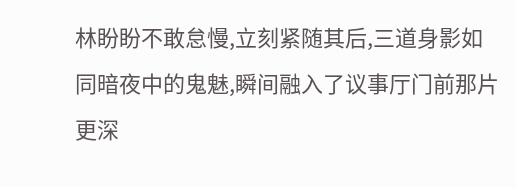林盼盼不敢怠慢,立刻紧随其后,三道身影如同暗夜中的鬼魅,瞬间融入了议事厅门前那片更深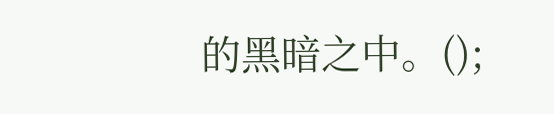的黑暗之中。();